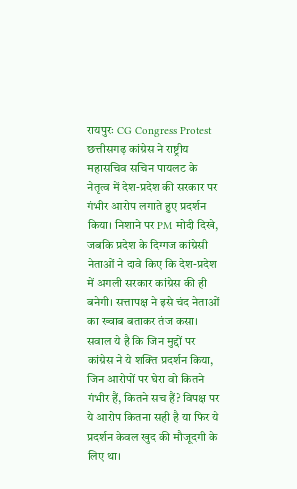रायपुरः CG Congress Protest छत्तीसगढ़ कांग्रेस ने राष्ट्रीय महासचिव सचिन पायलट के नेतृत्व में देश-प्रदेश की सरकार पर गंभीर आरोप लगाते हुए प्रदर्शन किया। निशाने पर PM मोदी दिखे, जबकि प्रदेश के दिग्गज कांग्रेसी नेताओं ने दावे किए कि देश-प्रदेश में अगली सरकार कांग्रेस की ही बनेगी। सत्तापक्ष ने इसे चंद नेताओं का ख्वाब बताकर तंज कसा। सवाल ये है कि जिन मुद्दों पर कांग्रेस ने ये शक्ति प्रदर्शन किया, जिन आरोपों पर घेरा वो कितने गंभीर हैं, कितने सच हैं? विपक्ष पर ये आरोप कितना सही है या फिर ये प्रदर्शन केवल खुद की मौजूदगी के लिए था।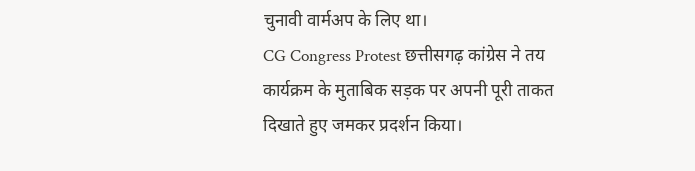चुनावी वार्मअप के लिए था।
CG Congress Protest छत्तीसगढ़ कांग्रेस ने तय कार्यक्रम के मुताबिक सड़क पर अपनी पूरी ताकत दिखाते हुए जमकर प्रदर्शन किया।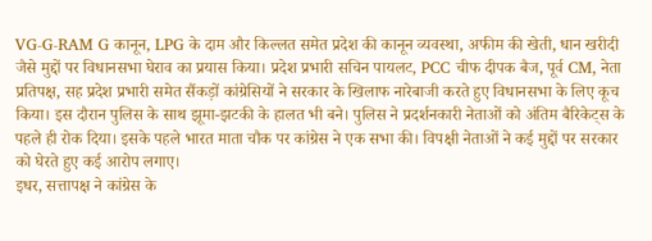VG-G-RAM G कानून, LPG के दाम और किल्लत समेत प्रदेश की कानून व्यवस्था, अफीम की खेती, धान खरीदी जैसे मुद्दों पर विधानसभा घेराव का प्रयास किया। प्रदेश प्रभारी सचिन पायलट, PCC चीफ दीपक बैज, पूर्व CM, नेता प्रतिपक्ष, सह प्रदेश प्रभारी समेत सैंकड़ों कांग्रेसियों ने सरकार के खिलाफ नारेबाजी करते हुए विधानसभा के लिए कूच किया। इस दौरान पुलिस के साथ झूमा-झटकी के हालत भी बने। पुलिस ने प्रदर्शनकारी नेताओं को अंतिम बैरिकेट्स के पहले ही रोक दिया। इसके पहले भारत माता चौक पर कांग्रेस ने एक सभा की। विपक्षी नेताओं ने कई मुद्दों पर सरकार को घेरते हुए कई आरोप लगाए।
इधर, सत्तापक्ष ने कांग्रेस के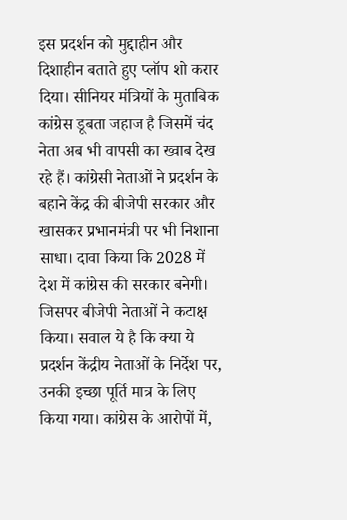इस प्रदर्शन को मुद्दाहीन और दिशाहीन बताते हुए प्लॉप शो करार दिया। सीनियर मंत्रियों के मुताबिक कांग्रेस डूबता जहाज है जिसमें चंद नेता अब भी वापसी का ख्वाब देख रहे हैं। कांग्रेसी नेताओं ने प्रदर्शन के बहाने केंद्र की बीजेपी सरकार और खासकर प्रभानमंत्री पर भी निशाना साधा। दावा किया कि 2028 में देश में कांग्रेस की सरकार बनेगी। जिसपर बीजेपी नेताओं ने कटाक्ष किया। सवाल ये है कि क्या ये प्रदर्शन केंद्रीय नेताओं के निर्देश पर, उनकी इच्छा पूर्ति मात्र के लिए किया गया। कांग्रेस के आरोपों में,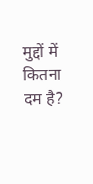मुद्दों में कितना दम है?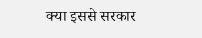क्या इससे सरकार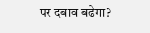पर दबाव बढेगा?